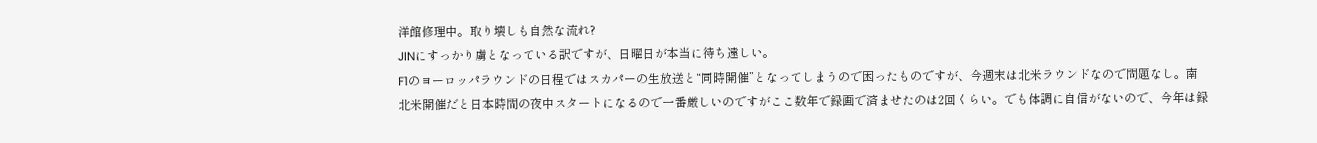洋館修理中。取り壊しも自然な流れ?
JINにすっかり虜となっている訳ですが、日曜日が本当に待ち遠しい。
F1のヨーロッパラウンドの日程ではスカパーの生放送と“同時開催”となってしまうので困ったものですが、今週末は北米ラウンドなので問題なし。南北米開催だと日本時間の夜中スタートになるので一番厳しいのですがここ数年で録画で済ませたのは2回くらい。でも体調に自信がないので、今年は録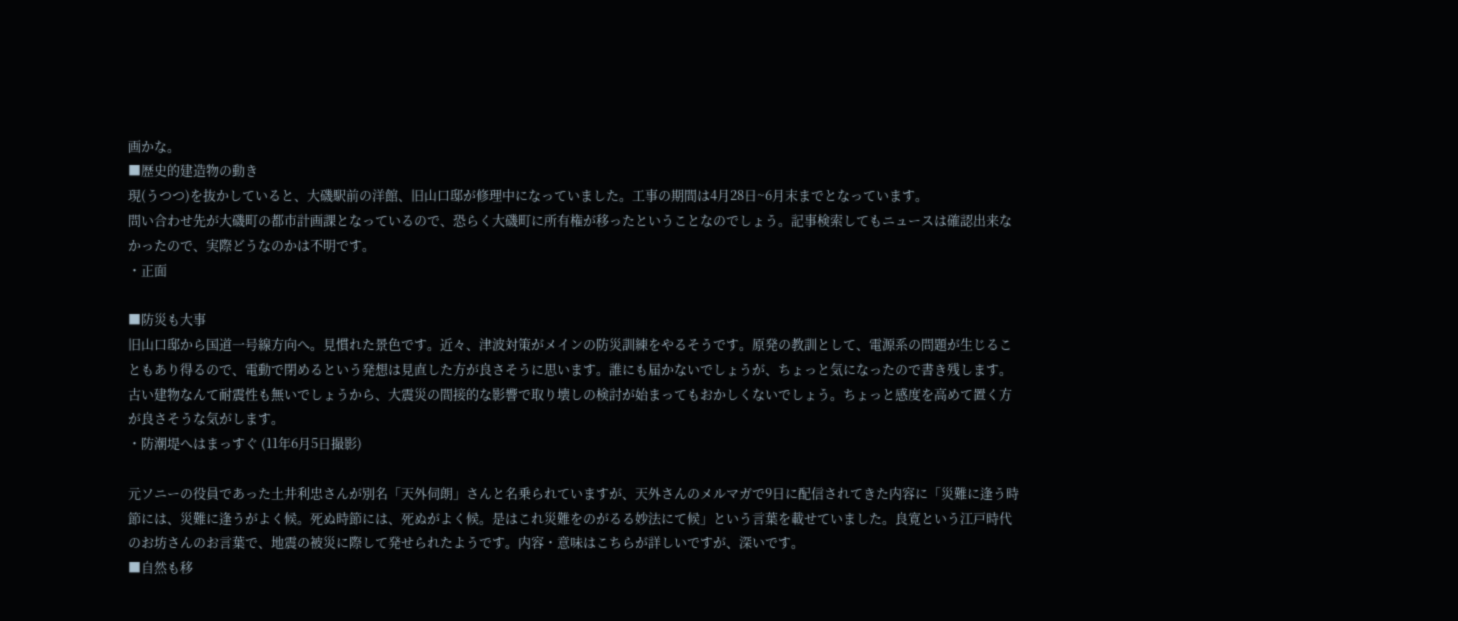画かな。
■歴史的建造物の動き
現(うつつ)を抜かしていると、大磯駅前の洋館、旧山口邸が修理中になっていました。工事の期間は4月28日~6月末までとなっています。
問い合わせ先が大磯町の都市計画課となっているので、恐らく大磯町に所有権が移ったということなのでしょう。記事検索してもニュースは確認出来なかったので、実際どうなのかは不明です。
・正面

■防災も大事
旧山口邸から国道一号線方向へ。見慣れた景色です。近々、津波対策がメインの防災訓練をやるそうです。原発の教訓として、電源系の問題が生じることもあり得るので、電動で閉めるという発想は見直した方が良さそうに思います。誰にも届かないでしょうが、ちょっと気になったので書き残します。
古い建物なんて耐震性も無いでしょうから、大震災の間接的な影響で取り壊しの検討が始まってもおかしくないでしょう。ちょっと感度を高めて置く方が良さそうな気がします。
・防潮堤へはまっすぐ (11年6月5日撮影)

元ソニーの役員であった土井利忠さんが別名「天外伺朗」さんと名乗られていますが、天外さんのメルマガで9日に配信されてきた内容に「災難に逢う時節には、災難に逢うがよく候。死ぬ時節には、死ぬがよく候。是はこれ災難をのがるる妙法にて候」という言葉を載せていました。良寛という江戸時代のお坊さんのお言葉で、地震の被災に際して発せられたようです。内容・意味はこちらが詳しいですが、深いです。
■自然も移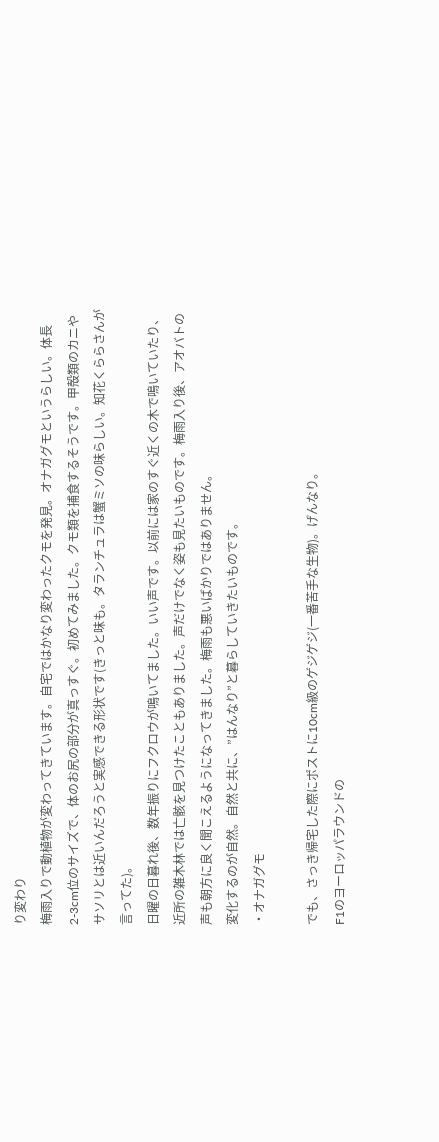り変わり
梅雨入りで動植物が変わってきています。自宅ではかなり変わったクモを発見。オナガグモというらしい。体長2-3cm位のサイズで、体のお尻の部分が真っすぐ。初めてみました。クモ類を捕食するそうです。甲殻類のカニやサソリとは近いんだろうと実感できる形状です(きっと味も。タランチュラは蟹ミソの味らしい。知花くららさんが言ってた)。
日曜の日暮れ後、数年振りにフクロウが鳴いてました。いい声です。以前には家のすぐ近くの木で鳴いていたり、近所の雑木林では亡骸を見つけたこともありました。声だけでなく姿も見たいものです。梅雨入り後、アオバトの声も朝方に良く聞こえるようになってきました。梅雨も悪いばかりではありません。
変化するのが自然。自然と共に、”はんなり”と暮らしていきたいものです。
・オナガグモ

でも、さっき帰宅した際にポストに10cm級のゲジゲジ(一番苦手な生物)。げんなり。
F1のヨーロッパラウンドの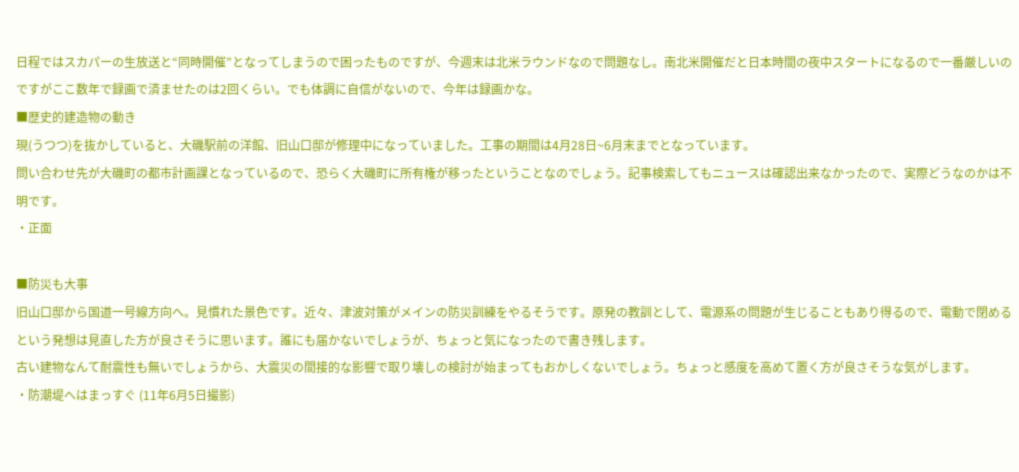日程ではスカパーの生放送と“同時開催”となってしまうので困ったものですが、今週末は北米ラウンドなので問題なし。南北米開催だと日本時間の夜中スタートになるので一番厳しいのですがここ数年で録画で済ませたのは2回くらい。でも体調に自信がないので、今年は録画かな。
■歴史的建造物の動き
現(うつつ)を抜かしていると、大磯駅前の洋館、旧山口邸が修理中になっていました。工事の期間は4月28日~6月末までとなっています。
問い合わせ先が大磯町の都市計画課となっているので、恐らく大磯町に所有権が移ったということなのでしょう。記事検索してもニュースは確認出来なかったので、実際どうなのかは不明です。
・正面

■防災も大事
旧山口邸から国道一号線方向へ。見慣れた景色です。近々、津波対策がメインの防災訓練をやるそうです。原発の教訓として、電源系の問題が生じることもあり得るので、電動で閉めるという発想は見直した方が良さそうに思います。誰にも届かないでしょうが、ちょっと気になったので書き残します。
古い建物なんて耐震性も無いでしょうから、大震災の間接的な影響で取り壊しの検討が始まってもおかしくないでしょう。ちょっと感度を高めて置く方が良さそうな気がします。
・防潮堤へはまっすぐ (11年6月5日撮影)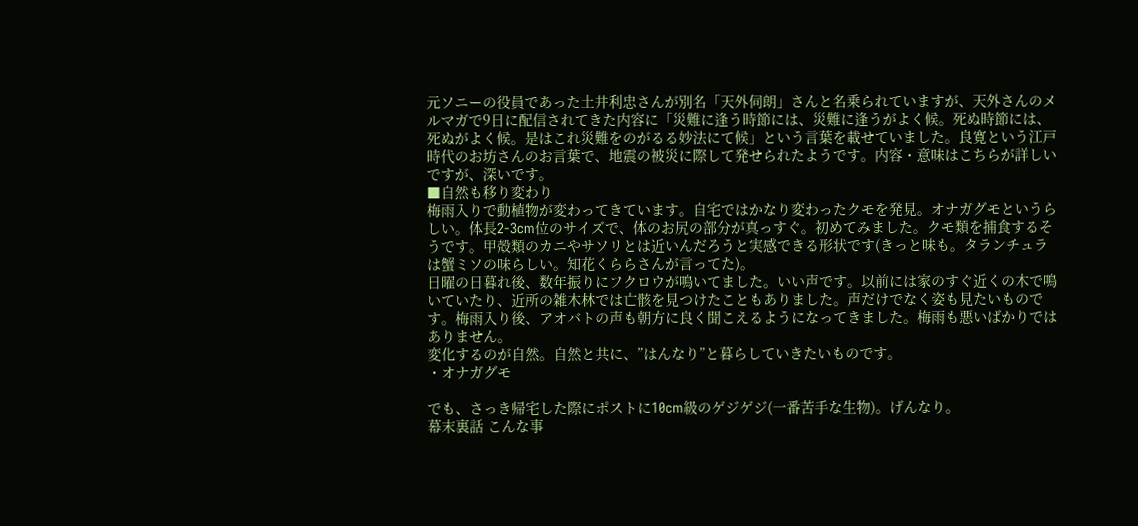元ソニーの役員であった土井利忠さんが別名「天外伺朗」さんと名乗られていますが、天外さんのメルマガで9日に配信されてきた内容に「災難に逢う時節には、災難に逢うがよく候。死ぬ時節には、死ぬがよく候。是はこれ災難をのがるる妙法にて候」という言葉を載せていました。良寛という江戸時代のお坊さんのお言葉で、地震の被災に際して発せられたようです。内容・意味はこちらが詳しいですが、深いです。
■自然も移り変わり
梅雨入りで動植物が変わってきています。自宅ではかなり変わったクモを発見。オナガグモというらしい。体長2-3cm位のサイズで、体のお尻の部分が真っすぐ。初めてみました。クモ類を捕食するそうです。甲殻類のカニやサソリとは近いんだろうと実感できる形状です(きっと味も。タランチュラは蟹ミソの味らしい。知花くららさんが言ってた)。
日曜の日暮れ後、数年振りにフクロウが鳴いてました。いい声です。以前には家のすぐ近くの木で鳴いていたり、近所の雑木林では亡骸を見つけたこともありました。声だけでなく姿も見たいものです。梅雨入り後、アオバトの声も朝方に良く聞こえるようになってきました。梅雨も悪いばかりではありません。
変化するのが自然。自然と共に、”はんなり”と暮らしていきたいものです。
・オナガグモ

でも、さっき帰宅した際にポストに10cm級のゲジゲジ(一番苦手な生物)。げんなり。
幕末裏話 こんな事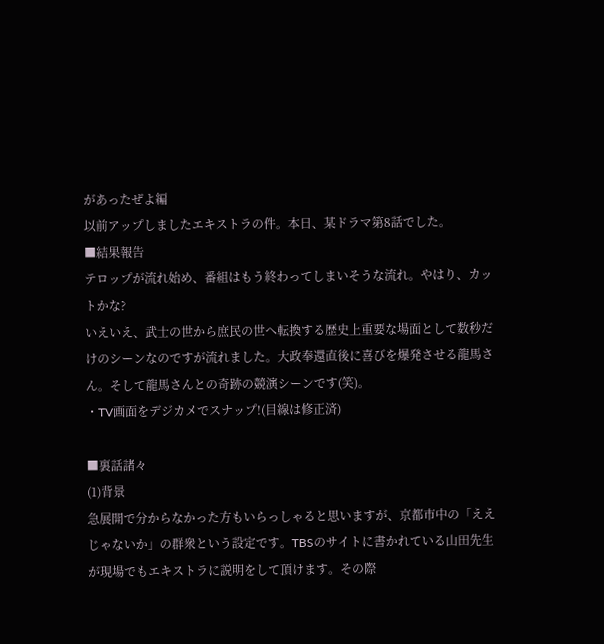があったぜよ編
以前アップしましたエキストラの件。本日、某ドラマ第8話でした。
■結果報告
テロップが流れ始め、番組はもう終わってしまいそうな流れ。やはり、カットかな?
いえいえ、武士の世から庶民の世へ転換する歴史上重要な場面として数秒だけのシーンなのですが流れました。大政奉還直後に喜びを爆発させる龍馬さん。そして龍馬さんとの奇跡の競演シーンです(笑)。
・TV画面をデジカメでスナップ!(目線は修正済)

■裏話諸々
(1)背景
急展開で分からなかった方もいらっしゃると思いますが、京都市中の「ええじゃないか」の群衆という設定です。TBSのサイトに書かれている山田先生が現場でもエキストラに説明をして頂けます。その際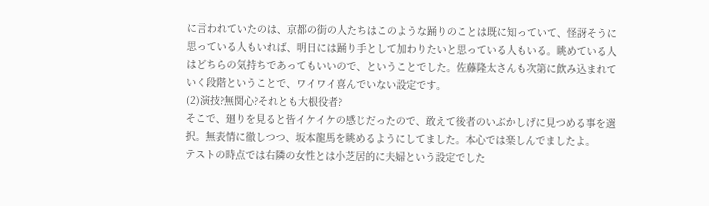に言われていたのは、京都の街の人たちはこのような踊りのことは既に知っていて、怪訝そうに思っている人もいれば、明日には踊り手として加わりたいと思っている人もいる。眺めている人はどちらの気持ちであってもいいので、ということでした。佐藤隆太さんも次第に飲み込まれていく段階ということで、ワイワイ喜んでいない設定です。
(2)演技?無関心?それとも大根役者?
そこで、廻りを見ると皆イケイケの感じだったので、敢えて後者のいぶかしげに見つめる事を選択。無表情に徹しつつ、坂本龍馬を眺めるようにしてました。本心では楽しんでましたよ。
テストの時点では右隣の女性とは小芝居的に夫婦という設定でした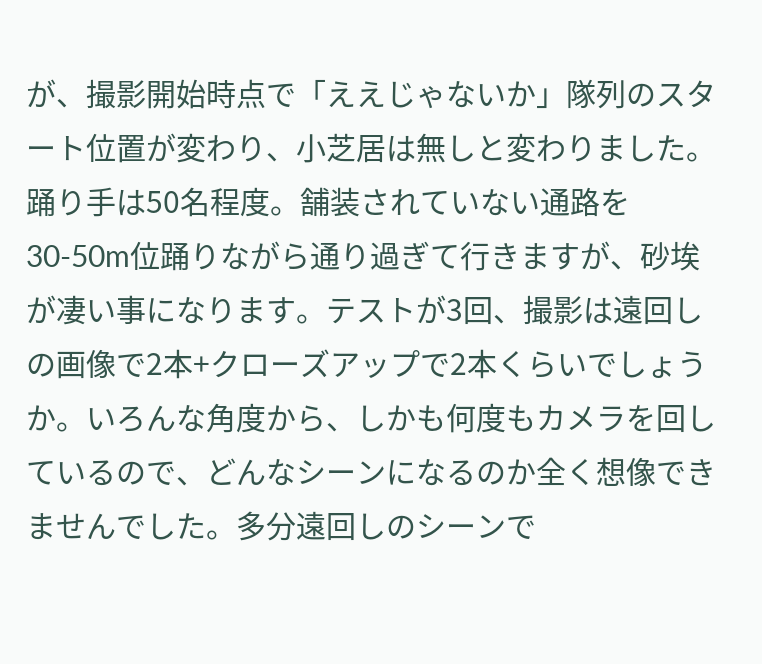が、撮影開始時点で「ええじゃないか」隊列のスタート位置が変わり、小芝居は無しと変わりました。踊り手は50名程度。舗装されていない通路を30-50m位踊りながら通り過ぎて行きますが、砂埃が凄い事になります。テストが3回、撮影は遠回しの画像で2本+クローズアップで2本くらいでしょうか。いろんな角度から、しかも何度もカメラを回しているので、どんなシーンになるのか全く想像できませんでした。多分遠回しのシーンで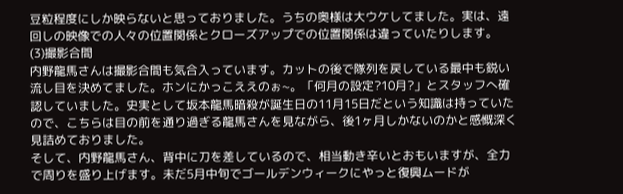豆粒程度にしか映らないと思っておりました。うちの奥様は大ウケしてました。実は、遠回しの映像での人々の位置関係とクローズアップでの位置関係は違っていたりします。
(3)撮影合間
内野龍馬さんは撮影合間も気合入っています。カットの後で隊列を戻している最中も鋭い流し目を決めてました。ホンにかっこええのぉ~。「何月の設定?10月?」とスタッフへ確認していました。史実として坂本龍馬暗殺が誕生日の11月15日だという知識は持っていたので、こちらは目の前を通り過ぎる龍馬さんを見ながら、後1ヶ月しかないのかと感慨深く見詰めておりました。
そして、内野龍馬さん、背中に刀を差しているので、相当動き辛いとおもいますが、全力で周りを盛り上げます。未だ5月中旬でゴールデンウィークにやっと復興ムードが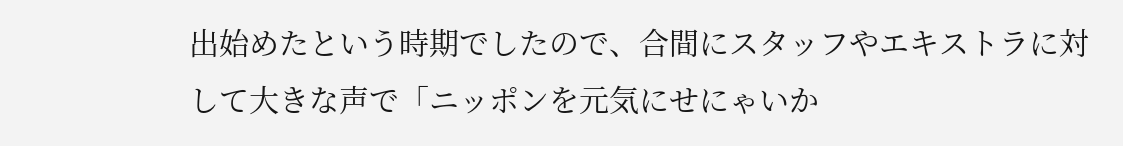出始めたという時期でしたので、合間にスタッフやエキストラに対して大きな声で「ニッポンを元気にせにゃいか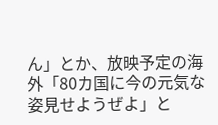ん」とか、放映予定の海外「80カ国に今の元気な姿見せようぜよ」と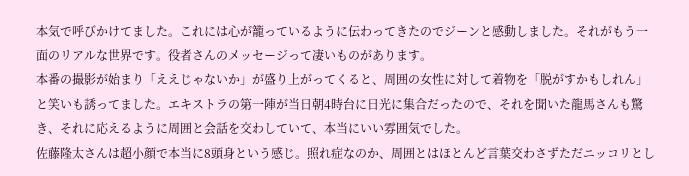本気で呼びかけてました。これには心が籠っているように伝わってきたのでジーンと感動しました。それがもう一面のリアルな世界です。役者さんのメッセージって凄いものがあります。
本番の撮影が始まり「ええじゃないか」が盛り上がってくると、周囲の女性に対して着物を「脱がすかもしれん」と笑いも誘ってました。エキストラの第一陣が当日朝4時台に日光に集合だったので、それを聞いた龍馬さんも驚き、それに応えるように周囲と会話を交わしていて、本当にいい雰囲気でした。
佐藤隆太さんは超小顔で本当に8頭身という感じ。照れ症なのか、周囲とはほとんど言葉交わさずただニッコリとし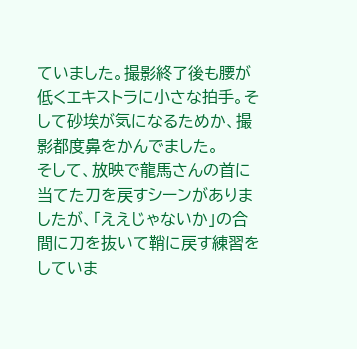ていました。撮影終了後も腰が低くエキストラに小さな拍手。そして砂埃が気になるためか、撮影都度鼻をかんでました。
そして、放映で龍馬さんの首に当てた刀を戻すシーンがありましたが、「ええじゃないか」の合間に刀を抜いて鞘に戻す練習をしていま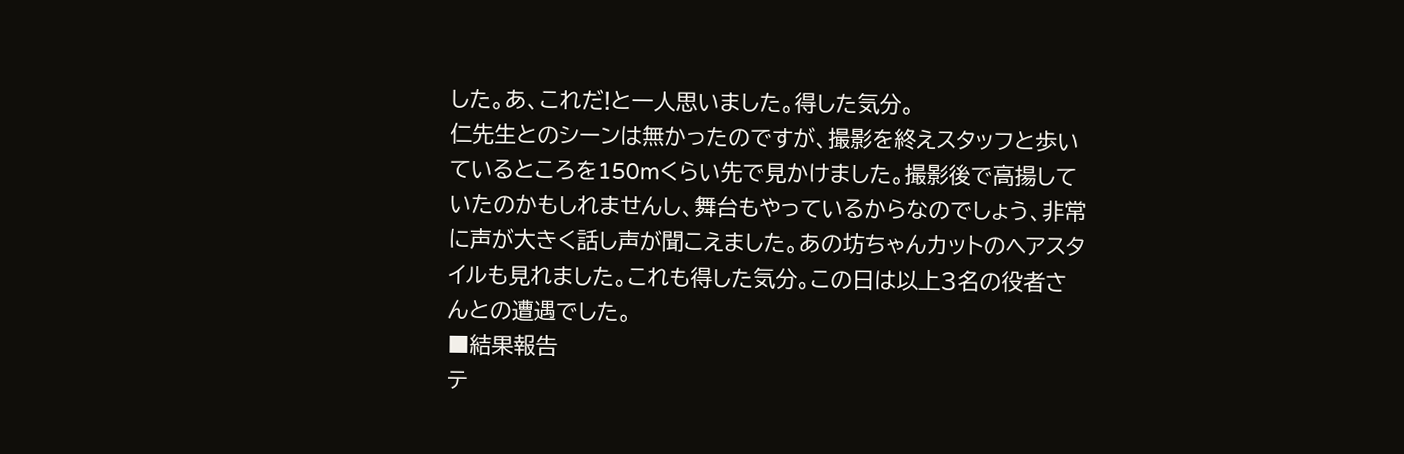した。あ、これだ!と一人思いました。得した気分。
仁先生とのシーンは無かったのですが、撮影を終えスタッフと歩いているところを150mくらい先で見かけました。撮影後で高揚していたのかもしれませんし、舞台もやっているからなのでしょう、非常に声が大きく話し声が聞こえました。あの坊ちゃんカットのヘアスタイルも見れました。これも得した気分。この日は以上3名の役者さんとの遭遇でした。
■結果報告
テ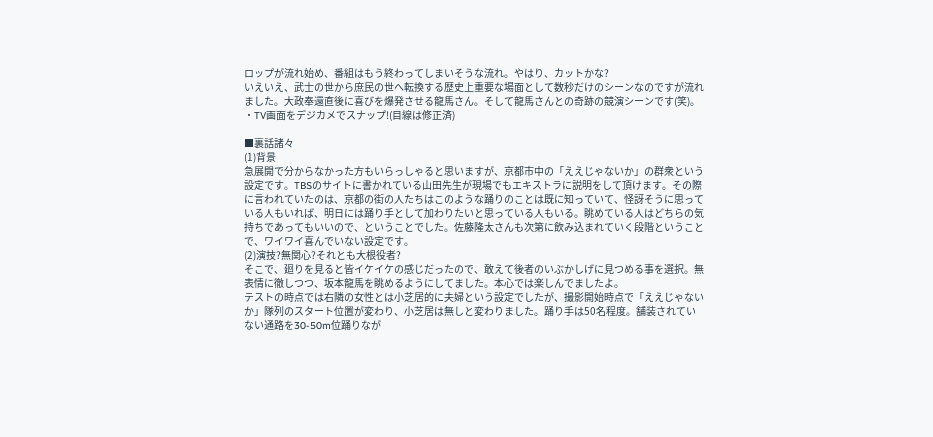ロップが流れ始め、番組はもう終わってしまいそうな流れ。やはり、カットかな?
いえいえ、武士の世から庶民の世へ転換する歴史上重要な場面として数秒だけのシーンなのですが流れました。大政奉還直後に喜びを爆発させる龍馬さん。そして龍馬さんとの奇跡の競演シーンです(笑)。
・TV画面をデジカメでスナップ!(目線は修正済)

■裏話諸々
(1)背景
急展開で分からなかった方もいらっしゃると思いますが、京都市中の「ええじゃないか」の群衆という設定です。TBSのサイトに書かれている山田先生が現場でもエキストラに説明をして頂けます。その際に言われていたのは、京都の街の人たちはこのような踊りのことは既に知っていて、怪訝そうに思っている人もいれば、明日には踊り手として加わりたいと思っている人もいる。眺めている人はどちらの気持ちであってもいいので、ということでした。佐藤隆太さんも次第に飲み込まれていく段階ということで、ワイワイ喜んでいない設定です。
(2)演技?無関心?それとも大根役者?
そこで、廻りを見ると皆イケイケの感じだったので、敢えて後者のいぶかしげに見つめる事を選択。無表情に徹しつつ、坂本龍馬を眺めるようにしてました。本心では楽しんでましたよ。
テストの時点では右隣の女性とは小芝居的に夫婦という設定でしたが、撮影開始時点で「ええじゃないか」隊列のスタート位置が変わり、小芝居は無しと変わりました。踊り手は50名程度。舗装されていない通路を30-50m位踊りなが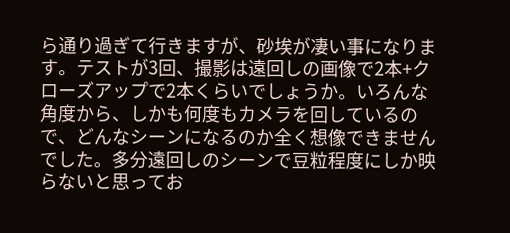ら通り過ぎて行きますが、砂埃が凄い事になります。テストが3回、撮影は遠回しの画像で2本+クローズアップで2本くらいでしょうか。いろんな角度から、しかも何度もカメラを回しているので、どんなシーンになるのか全く想像できませんでした。多分遠回しのシーンで豆粒程度にしか映らないと思ってお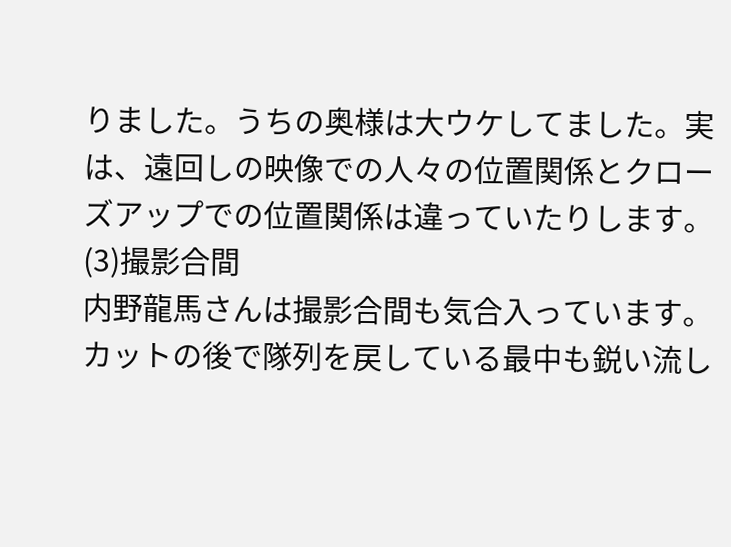りました。うちの奥様は大ウケしてました。実は、遠回しの映像での人々の位置関係とクローズアップでの位置関係は違っていたりします。
(3)撮影合間
内野龍馬さんは撮影合間も気合入っています。カットの後で隊列を戻している最中も鋭い流し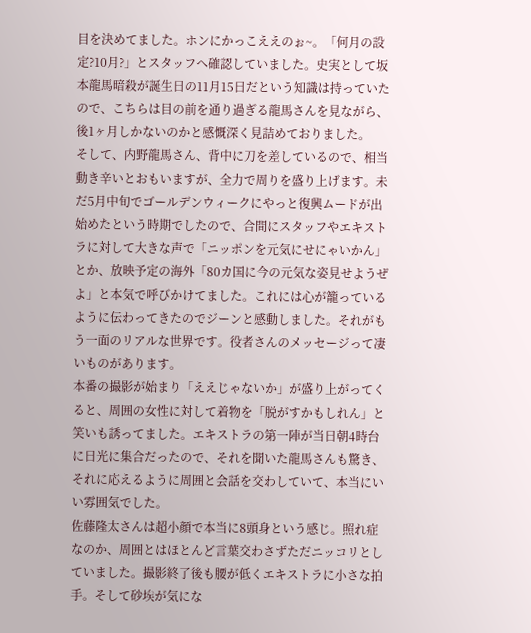目を決めてました。ホンにかっこええのぉ~。「何月の設定?10月?」とスタッフへ確認していました。史実として坂本龍馬暗殺が誕生日の11月15日だという知識は持っていたので、こちらは目の前を通り過ぎる龍馬さんを見ながら、後1ヶ月しかないのかと感慨深く見詰めておりました。
そして、内野龍馬さん、背中に刀を差しているので、相当動き辛いとおもいますが、全力で周りを盛り上げます。未だ5月中旬でゴールデンウィークにやっと復興ムードが出始めたという時期でしたので、合間にスタッフやエキストラに対して大きな声で「ニッポンを元気にせにゃいかん」とか、放映予定の海外「80カ国に今の元気な姿見せようぜよ」と本気で呼びかけてました。これには心が籠っているように伝わってきたのでジーンと感動しました。それがもう一面のリアルな世界です。役者さんのメッセージって凄いものがあります。
本番の撮影が始まり「ええじゃないか」が盛り上がってくると、周囲の女性に対して着物を「脱がすかもしれん」と笑いも誘ってました。エキストラの第一陣が当日朝4時台に日光に集合だったので、それを聞いた龍馬さんも驚き、それに応えるように周囲と会話を交わしていて、本当にいい雰囲気でした。
佐藤隆太さんは超小顔で本当に8頭身という感じ。照れ症なのか、周囲とはほとんど言葉交わさずただニッコリとしていました。撮影終了後も腰が低くエキストラに小さな拍手。そして砂埃が気にな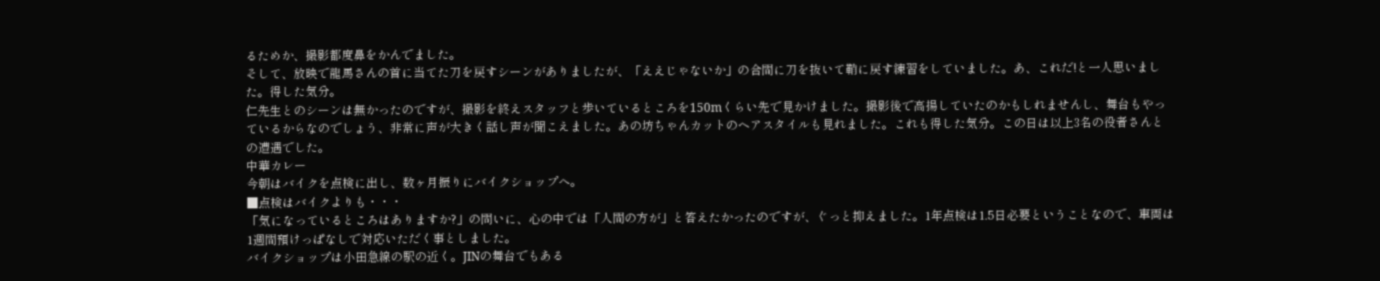るためか、撮影都度鼻をかんでました。
そして、放映で龍馬さんの首に当てた刀を戻すシーンがありましたが、「ええじゃないか」の合間に刀を抜いて鞘に戻す練習をしていました。あ、これだ!と一人思いました。得した気分。
仁先生とのシーンは無かったのですが、撮影を終えスタッフと歩いているところを150mくらい先で見かけました。撮影後で高揚していたのかもしれませんし、舞台もやっているからなのでしょう、非常に声が大きく話し声が聞こえました。あの坊ちゃんカットのヘアスタイルも見れました。これも得した気分。この日は以上3名の役者さんとの遭遇でした。
中華カレー
今朝はバイクを点検に出し、数ヶ月振りにバイクショップへ。
■点検はバイクよりも・・・
「気になっているところはありますか?」の問いに、心の中では「人間の方が」と答えたかったのですが、ぐっと抑えました。1年点検は1.5日必要ということなので、車両は1週間預けっぱなしで対応いただく事としました。
バイクショップは小田急線の駅の近く。JINの舞台でもある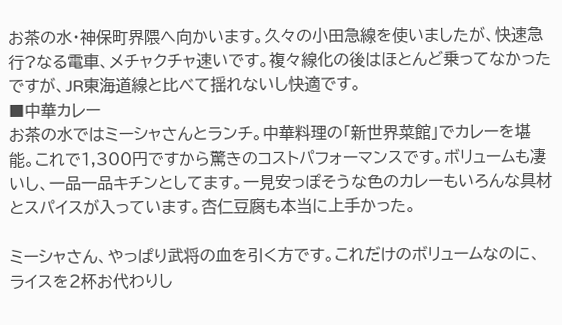お茶の水・神保町界隈へ向かいます。久々の小田急線を使いましたが、快速急行?なる電車、メチャクチャ速いです。複々線化の後はほとんど乗ってなかったですが、JR東海道線と比べて揺れないし快適です。
■中華カレー
お茶の水ではミーシャさんとランチ。中華料理の「新世界菜館」でカレーを堪能。これで1,300円ですから驚きのコストパフォーマンスです。ボリュームも凄いし、一品一品キチンとしてます。一見安っぽそうな色のカレーもいろんな具材とスパイスが入っています。杏仁豆腐も本当に上手かった。

ミーシャさん、やっぱり武将の血を引く方です。これだけのボリュームなのに、ライスを2杯お代わりし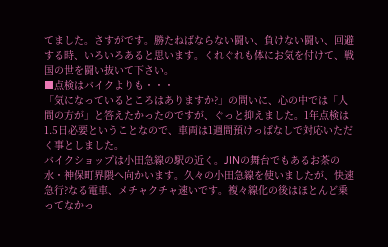てました。さすがです。勝たねばならない闘い、負けない闘い、回避する時、いろいろあると思います。くれぐれも体にお気を付けて、戦国の世を闘い抜いて下さい。
■点検はバイクよりも・・・
「気になっているところはありますか?」の問いに、心の中では「人間の方が」と答えたかったのですが、ぐっと抑えました。1年点検は1.5日必要ということなので、車両は1週間預けっぱなしで対応いただく事としました。
バイクショップは小田急線の駅の近く。JINの舞台でもあるお茶の水・神保町界隈へ向かいます。久々の小田急線を使いましたが、快速急行?なる電車、メチャクチャ速いです。複々線化の後はほとんど乗ってなかっ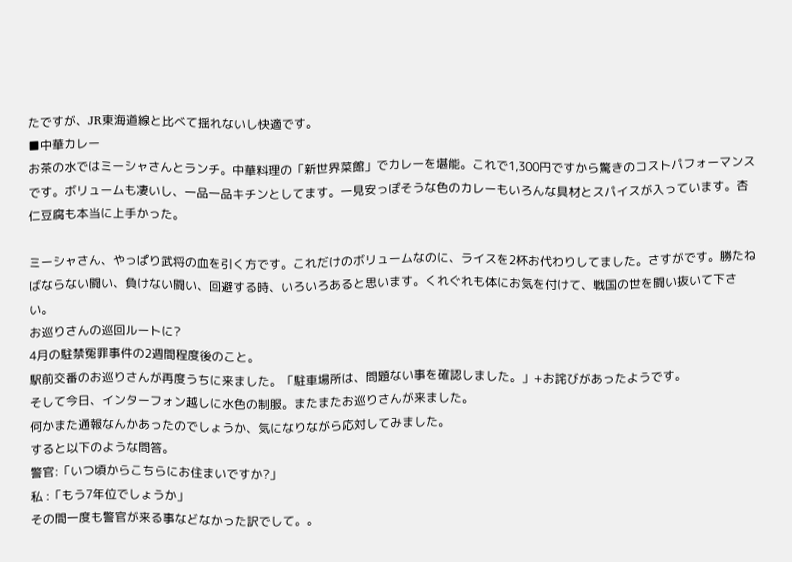たですが、JR東海道線と比べて揺れないし快適です。
■中華カレー
お茶の水ではミーシャさんとランチ。中華料理の「新世界菜館」でカレーを堪能。これで1,300円ですから驚きのコストパフォーマンスです。ボリュームも凄いし、一品一品キチンとしてます。一見安っぽそうな色のカレーもいろんな具材とスパイスが入っています。杏仁豆腐も本当に上手かった。

ミーシャさん、やっぱり武将の血を引く方です。これだけのボリュームなのに、ライスを2杯お代わりしてました。さすがです。勝たねばならない闘い、負けない闘い、回避する時、いろいろあると思います。くれぐれも体にお気を付けて、戦国の世を闘い抜いて下さい。
お巡りさんの巡回ルートに?
4月の駐禁冤罪事件の2週間程度後のこと。
駅前交番のお巡りさんが再度うちに来ました。「駐車場所は、問題ない事を確認しました。」+お詫びがあったようです。
そして今日、インターフォン越しに水色の制服。またまたお巡りさんが来ました。
何かまた通報なんかあったのでしょうか、気になりながら応対してみました。
すると以下のような問答。
警官:「いつ頃からこちらにお住まいですか?」
私 :「もう7年位でしょうか」
その間一度も警官が来る事などなかった訳でして。。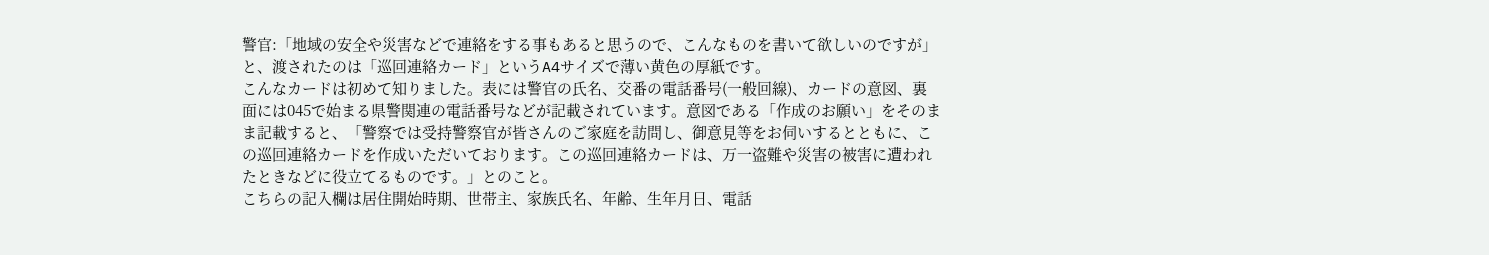警官:「地域の安全や災害などで連絡をする事もあると思うので、こんなものを書いて欲しいのですが」
と、渡されたのは「巡回連絡カード」というA4サイズで薄い黄色の厚紙です。
こんなカードは初めて知りました。表には警官の氏名、交番の電話番号(一般回線)、カードの意図、裏面には045で始まる県警関連の電話番号などが記載されています。意図である「作成のお願い」をそのまま記載すると、「警察では受持警察官が皆さんのご家庭を訪問し、御意見等をお伺いするとともに、この巡回連絡カードを作成いただいております。この巡回連絡カードは、万一盗難や災害の被害に遭われたときなどに役立てるものです。」とのこと。
こちらの記入欄は居住開始時期、世帯主、家族氏名、年齢、生年月日、電話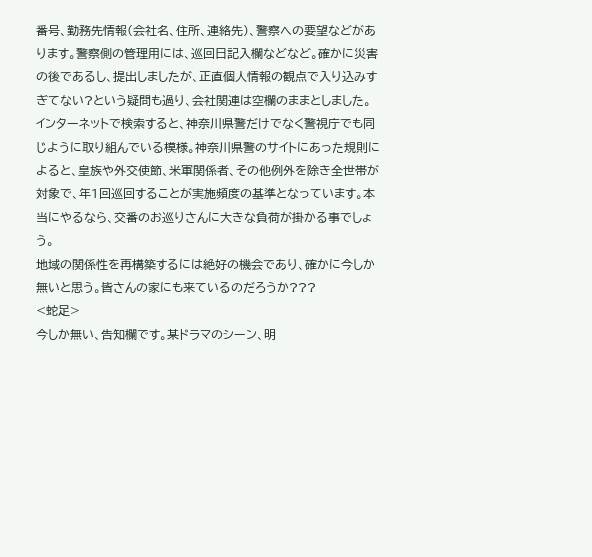番号、勤務先情報(会社名、住所、連絡先)、警察への要望などがあります。警察側の管理用には、巡回日記入欄などなど。確かに災害の後であるし、提出しましたが、正直個人情報の観点で入り込みすぎてない?という疑問も過り、会社関連は空欄のままとしました。
インターネットで検索すると、神奈川県警だけでなく警視庁でも同じように取り組んでいる模様。神奈川県警のサイトにあった規則によると、皇族や外交使節、米軍関係者、その他例外を除き全世帯が対象で、年1回巡回することが実施頻度の基準となっています。本当にやるなら、交番のお巡りさんに大きな負荷が掛かる事でしょう。
地域の関係性を再構築するには絶好の機会であり、確かに今しか無いと思う。皆さんの家にも来ているのだろうか???
<蛇足>
今しか無い、告知欄です。某ドラマのシーン、明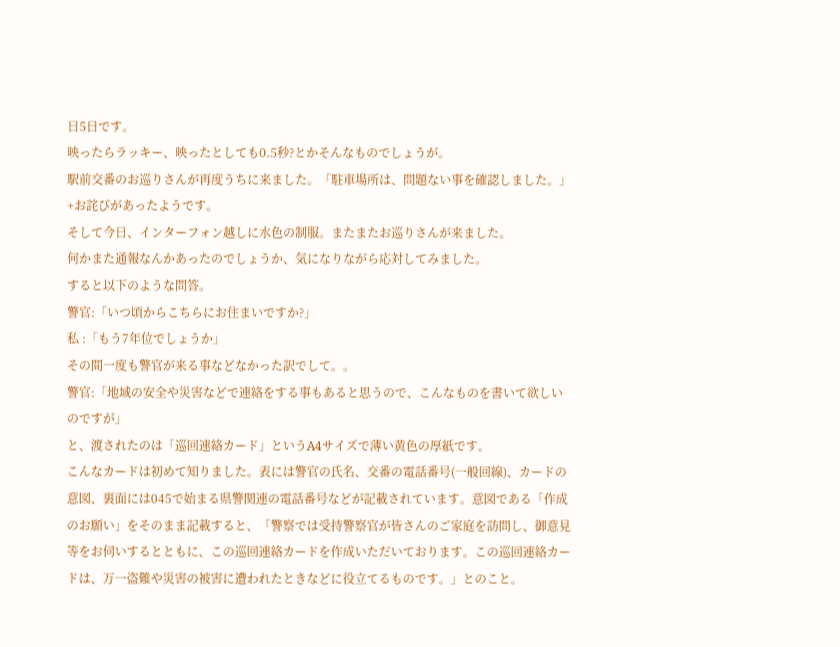日5日です。
映ったらラッキー、映ったとしても0.5秒?とかそんなものでしょうが。
駅前交番のお巡りさんが再度うちに来ました。「駐車場所は、問題ない事を確認しました。」+お詫びがあったようです。
そして今日、インターフォン越しに水色の制服。またまたお巡りさんが来ました。
何かまた通報なんかあったのでしょうか、気になりながら応対してみました。
すると以下のような問答。
警官:「いつ頃からこちらにお住まいですか?」
私 :「もう7年位でしょうか」
その間一度も警官が来る事などなかった訳でして。。
警官:「地域の安全や災害などで連絡をする事もあると思うので、こんなものを書いて欲しいのですが」
と、渡されたのは「巡回連絡カード」というA4サイズで薄い黄色の厚紙です。
こんなカードは初めて知りました。表には警官の氏名、交番の電話番号(一般回線)、カードの意図、裏面には045で始まる県警関連の電話番号などが記載されています。意図である「作成のお願い」をそのまま記載すると、「警察では受持警察官が皆さんのご家庭を訪問し、御意見等をお伺いするとともに、この巡回連絡カードを作成いただいております。この巡回連絡カードは、万一盗難や災害の被害に遭われたときなどに役立てるものです。」とのこと。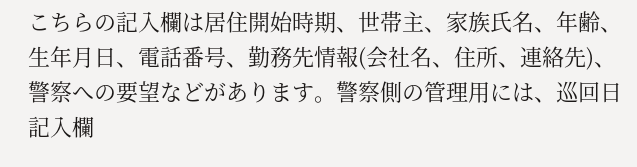こちらの記入欄は居住開始時期、世帯主、家族氏名、年齢、生年月日、電話番号、勤務先情報(会社名、住所、連絡先)、警察への要望などがあります。警察側の管理用には、巡回日記入欄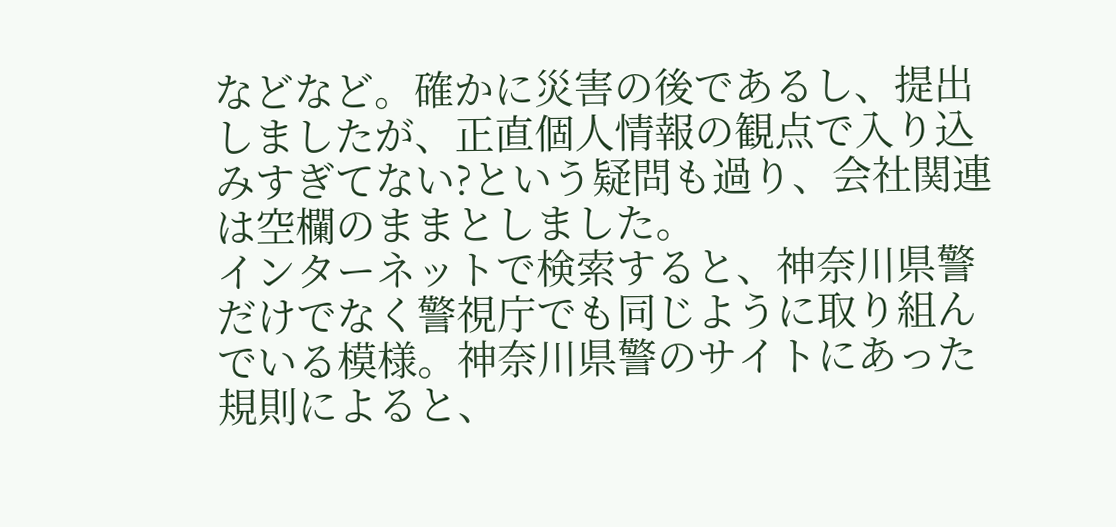などなど。確かに災害の後であるし、提出しましたが、正直個人情報の観点で入り込みすぎてない?という疑問も過り、会社関連は空欄のままとしました。
インターネットで検索すると、神奈川県警だけでなく警視庁でも同じように取り組んでいる模様。神奈川県警のサイトにあった規則によると、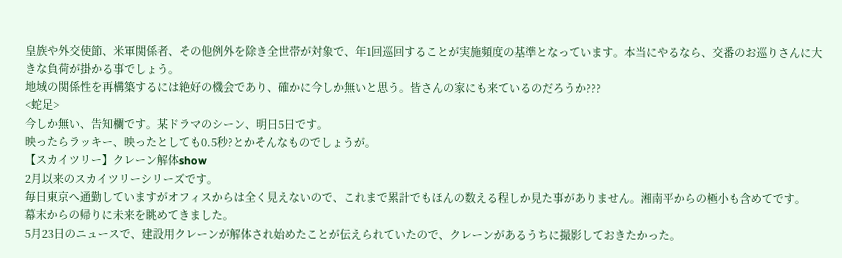皇族や外交使節、米軍関係者、その他例外を除き全世帯が対象で、年1回巡回することが実施頻度の基準となっています。本当にやるなら、交番のお巡りさんに大きな負荷が掛かる事でしょう。
地域の関係性を再構築するには絶好の機会であり、確かに今しか無いと思う。皆さんの家にも来ているのだろうか???
<蛇足>
今しか無い、告知欄です。某ドラマのシーン、明日5日です。
映ったらラッキー、映ったとしても0.5秒?とかそんなものでしょうが。
【スカイツリー】クレーン解体show
2月以来のスカイツリーシリーズです。
毎日東京へ通勤していますがオフィスからは全く見えないので、これまで累計でもほんの数える程しか見た事がありません。湘南平からの極小も含めてです。
幕末からの帰りに未来を眺めてきました。
5月23日のニュースで、建設用クレーンが解体され始めたことが伝えられていたので、クレーンがあるうちに撮影しておきたかった。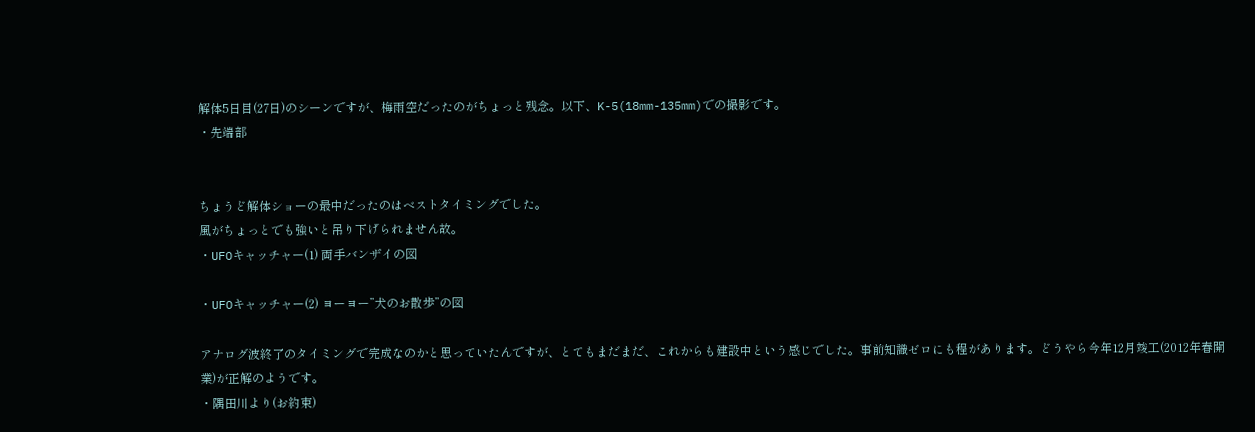解体5日目(27日)のシーンですが、梅雨空だったのがちょっと残念。以下、K-5(18mm-135mm)での撮影です。
・先端部


ちょうど解体ショーの最中だったのはベストタイミングでした。
風がちょっとでも強いと吊り下げられません故。
・UFOキャッチャー(1) 両手バンザイの図

・UFOキャッチャー(2) ヨーヨー”犬のお散歩”の図

アナログ波終了のタイミングで完成なのかと思っていたんですが、とてもまだまだ、これからも建設中という感じでした。事前知識ゼロにも程があります。どうやら今年12月竣工(2012年春開業)が正解のようです。
・隅田川より(お約束)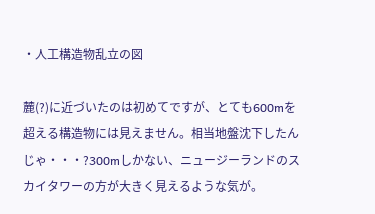・人工構造物乱立の図

麓(?)に近づいたのは初めてですが、とても600mを超える構造物には見えません。相当地盤沈下したんじゃ・・・?300mしかない、ニュージーランドのスカイタワーの方が大きく見えるような気が。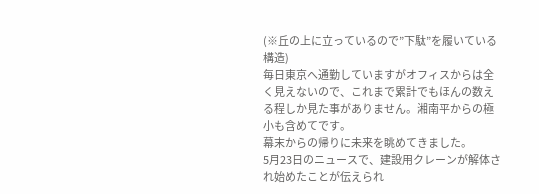(※丘の上に立っているので”下駄”を履いている構造)
毎日東京へ通勤していますがオフィスからは全く見えないので、これまで累計でもほんの数える程しか見た事がありません。湘南平からの極小も含めてです。
幕末からの帰りに未来を眺めてきました。
5月23日のニュースで、建設用クレーンが解体され始めたことが伝えられ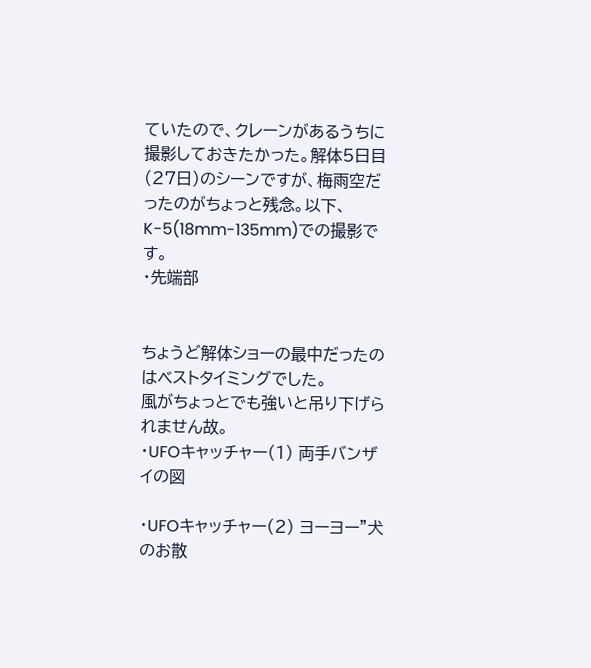ていたので、クレーンがあるうちに撮影しておきたかった。解体5日目(27日)のシーンですが、梅雨空だったのがちょっと残念。以下、K-5(18mm-135mm)での撮影です。
・先端部


ちょうど解体ショーの最中だったのはベストタイミングでした。
風がちょっとでも強いと吊り下げられません故。
・UFOキャッチャー(1) 両手バンザイの図

・UFOキャッチャー(2) ヨーヨー”犬のお散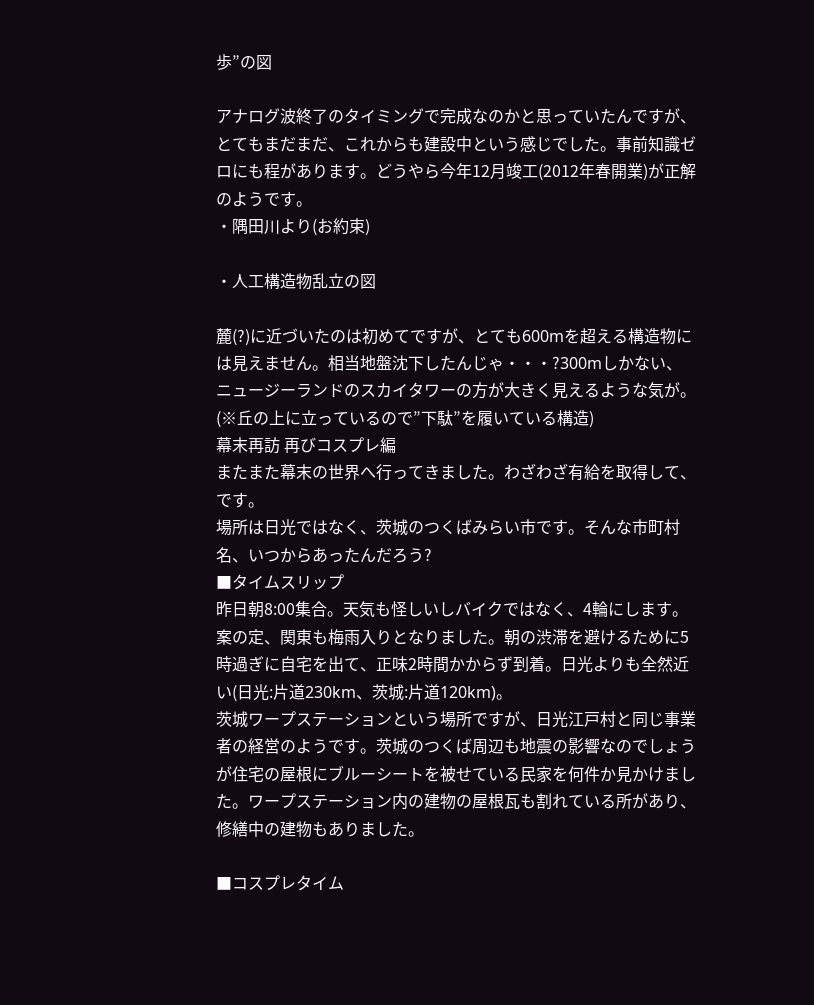歩”の図

アナログ波終了のタイミングで完成なのかと思っていたんですが、とてもまだまだ、これからも建設中という感じでした。事前知識ゼロにも程があります。どうやら今年12月竣工(2012年春開業)が正解のようです。
・隅田川より(お約束)

・人工構造物乱立の図

麓(?)に近づいたのは初めてですが、とても600mを超える構造物には見えません。相当地盤沈下したんじゃ・・・?300mしかない、ニュージーランドのスカイタワーの方が大きく見えるような気が。
(※丘の上に立っているので”下駄”を履いている構造)
幕末再訪 再びコスプレ編
またまた幕末の世界へ行ってきました。わざわざ有給を取得して、です。
場所は日光ではなく、茨城のつくばみらい市です。そんな市町村名、いつからあったんだろう?
■タイムスリップ
昨日朝8:00集合。天気も怪しいしバイクではなく、4輪にします。案の定、関東も梅雨入りとなりました。朝の渋滞を避けるために5時過ぎに自宅を出て、正味2時間かからず到着。日光よりも全然近い(日光:片道230km、茨城:片道120km)。
茨城ワープステーションという場所ですが、日光江戸村と同じ事業者の経営のようです。茨城のつくば周辺も地震の影響なのでしょうが住宅の屋根にブルーシートを被せている民家を何件か見かけました。ワープステーション内の建物の屋根瓦も割れている所があり、修繕中の建物もありました。

■コスプレタイム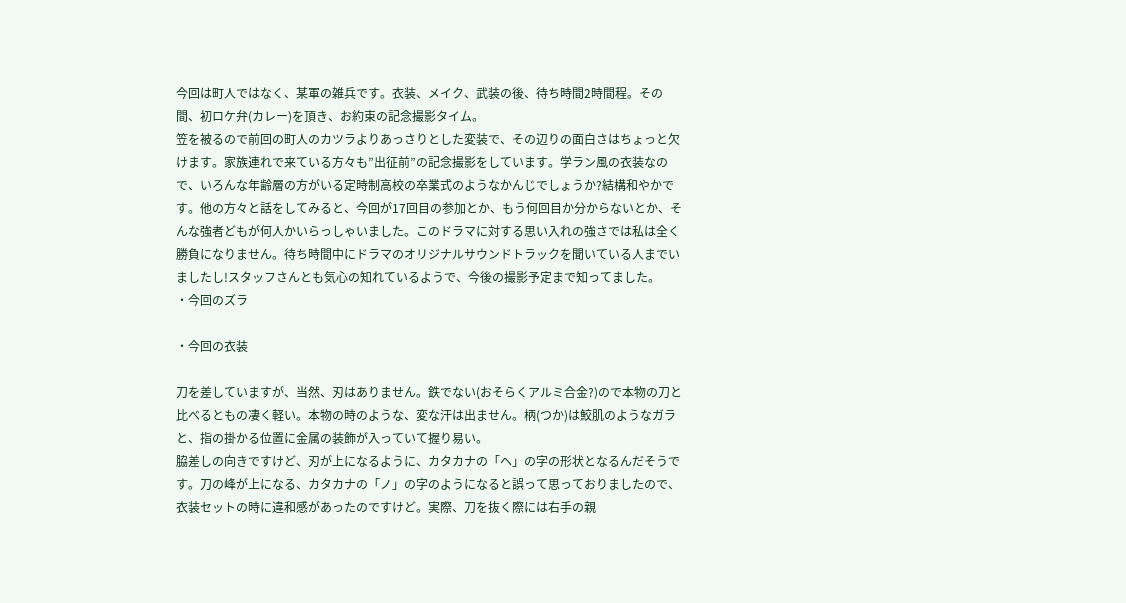今回は町人ではなく、某軍の雑兵です。衣装、メイク、武装の後、待ち時間2時間程。その間、初ロケ弁(カレー)を頂き、お約束の記念撮影タイム。
笠を被るので前回の町人のカツラよりあっさりとした変装で、その辺りの面白さはちょっと欠けます。家族連れで来ている方々も”出征前”の記念撮影をしています。学ラン風の衣装なので、いろんな年齢層の方がいる定時制高校の卒業式のようなかんじでしょうか?結構和やかです。他の方々と話をしてみると、今回が17回目の参加とか、もう何回目か分からないとか、そんな強者どもが何人かいらっしゃいました。このドラマに対する思い入れの強さでは私は全く勝負になりません。待ち時間中にドラマのオリジナルサウンドトラックを聞いている人までいましたし!スタッフさんとも気心の知れているようで、今後の撮影予定まで知ってました。
・今回のズラ

・今回の衣装

刀を差していますが、当然、刃はありません。鉄でない(おそらくアルミ合金?)ので本物の刀と比べるともの凄く軽い。本物の時のような、変な汗は出ません。柄(つか)は鮫肌のようなガラと、指の掛かる位置に金属の装飾が入っていて握り易い。
脇差しの向きですけど、刃が上になるように、カタカナの「ヘ」の字の形状となるんだそうです。刀の峰が上になる、カタカナの「ノ」の字のようになると誤って思っておりましたので、衣装セットの時に違和感があったのですけど。実際、刀を抜く際には右手の親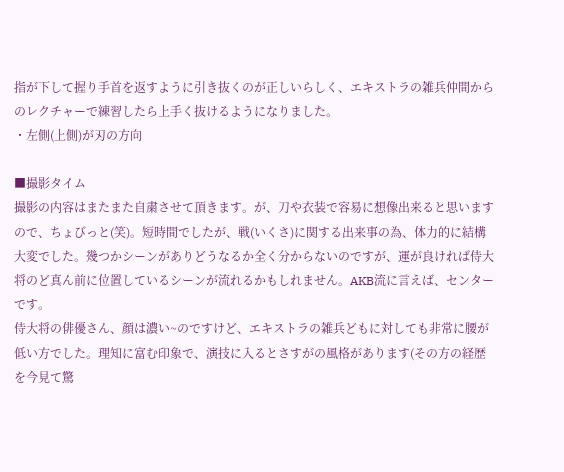指が下して握り手首を返すように引き抜くのが正しいらしく、エキストラの雑兵仲間からのレクチャーで練習したら上手く抜けるようになりました。
・左側(上側)が刃の方向

■撮影タイム
撮影の内容はまたまた自粛させて頂きます。が、刀や衣装で容易に想像出来ると思いますので、ちょびっと(笑)。短時間でしたが、戦(いくさ)に関する出来事の為、体力的に結構大変でした。幾つかシーンがありどうなるか全く分からないのですが、運が良ければ侍大将のど真ん前に位置しているシーンが流れるかもしれません。AKB流に言えば、センターです。
侍大将の俳優さん、顔は濃い~のですけど、エキストラの雑兵どもに対しても非常に腰が低い方でした。理知に富む印象で、演技に入るとさすがの風格があります(その方の経歴を今見て驚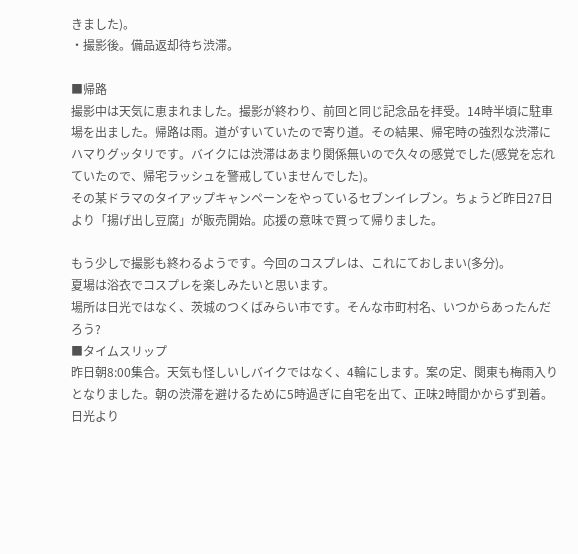きました)。
・撮影後。備品返却待ち渋滞。

■帰路
撮影中は天気に恵まれました。撮影が終わり、前回と同じ記念品を拝受。14時半頃に駐車場を出ました。帰路は雨。道がすいていたので寄り道。その結果、帰宅時の強烈な渋滞にハマりグッタリです。バイクには渋滞はあまり関係無いので久々の感覚でした(感覚を忘れていたので、帰宅ラッシュを警戒していませんでした)。
その某ドラマのタイアップキャンペーンをやっているセブンイレブン。ちょうど昨日27日より「揚げ出し豆腐」が販売開始。応援の意味で買って帰りました。

もう少しで撮影も終わるようです。今回のコスプレは、これにておしまい(多分)。
夏場は浴衣でコスプレを楽しみたいと思います。
場所は日光ではなく、茨城のつくばみらい市です。そんな市町村名、いつからあったんだろう?
■タイムスリップ
昨日朝8:00集合。天気も怪しいしバイクではなく、4輪にします。案の定、関東も梅雨入りとなりました。朝の渋滞を避けるために5時過ぎに自宅を出て、正味2時間かからず到着。日光より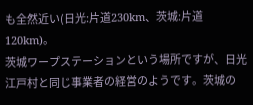も全然近い(日光:片道230km、茨城:片道120km)。
茨城ワープステーションという場所ですが、日光江戸村と同じ事業者の経営のようです。茨城の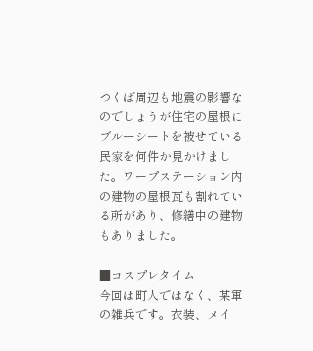つくば周辺も地震の影響なのでしょうが住宅の屋根にブルーシートを被せている民家を何件か見かけました。ワープステーション内の建物の屋根瓦も割れている所があり、修繕中の建物もありました。

■コスプレタイム
今回は町人ではなく、某軍の雑兵です。衣装、メイ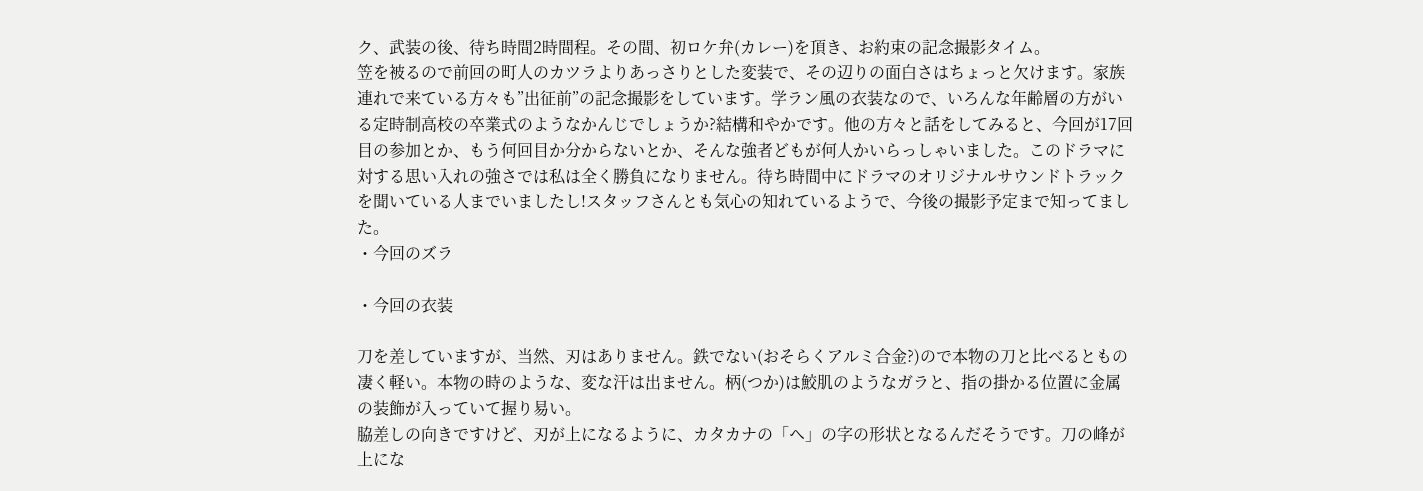ク、武装の後、待ち時間2時間程。その間、初ロケ弁(カレー)を頂き、お約束の記念撮影タイム。
笠を被るので前回の町人のカツラよりあっさりとした変装で、その辺りの面白さはちょっと欠けます。家族連れで来ている方々も”出征前”の記念撮影をしています。学ラン風の衣装なので、いろんな年齢層の方がいる定時制高校の卒業式のようなかんじでしょうか?結構和やかです。他の方々と話をしてみると、今回が17回目の参加とか、もう何回目か分からないとか、そんな強者どもが何人かいらっしゃいました。このドラマに対する思い入れの強さでは私は全く勝負になりません。待ち時間中にドラマのオリジナルサウンドトラックを聞いている人までいましたし!スタッフさんとも気心の知れているようで、今後の撮影予定まで知ってました。
・今回のズラ

・今回の衣装

刀を差していますが、当然、刃はありません。鉄でない(おそらくアルミ合金?)ので本物の刀と比べるともの凄く軽い。本物の時のような、変な汗は出ません。柄(つか)は鮫肌のようなガラと、指の掛かる位置に金属の装飾が入っていて握り易い。
脇差しの向きですけど、刃が上になるように、カタカナの「ヘ」の字の形状となるんだそうです。刀の峰が上にな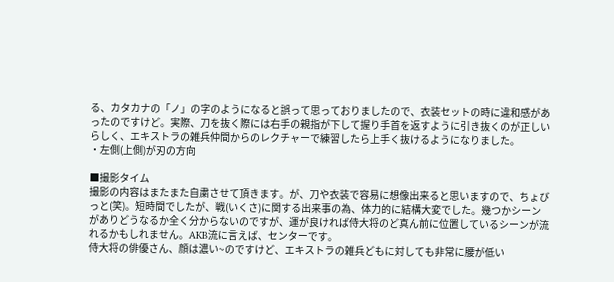る、カタカナの「ノ」の字のようになると誤って思っておりましたので、衣装セットの時に違和感があったのですけど。実際、刀を抜く際には右手の親指が下して握り手首を返すように引き抜くのが正しいらしく、エキストラの雑兵仲間からのレクチャーで練習したら上手く抜けるようになりました。
・左側(上側)が刃の方向

■撮影タイム
撮影の内容はまたまた自粛させて頂きます。が、刀や衣装で容易に想像出来ると思いますので、ちょびっと(笑)。短時間でしたが、戦(いくさ)に関する出来事の為、体力的に結構大変でした。幾つかシーンがありどうなるか全く分からないのですが、運が良ければ侍大将のど真ん前に位置しているシーンが流れるかもしれません。AKB流に言えば、センターです。
侍大将の俳優さん、顔は濃い~のですけど、エキストラの雑兵どもに対しても非常に腰が低い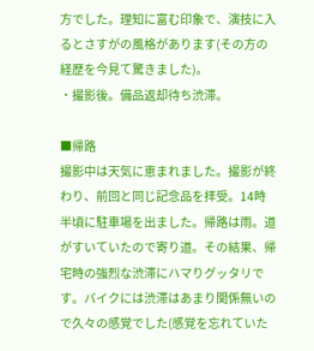方でした。理知に富む印象で、演技に入るとさすがの風格があります(その方の経歴を今見て驚きました)。
・撮影後。備品返却待ち渋滞。

■帰路
撮影中は天気に恵まれました。撮影が終わり、前回と同じ記念品を拝受。14時半頃に駐車場を出ました。帰路は雨。道がすいていたので寄り道。その結果、帰宅時の強烈な渋滞にハマりグッタリです。バイクには渋滞はあまり関係無いので久々の感覚でした(感覚を忘れていた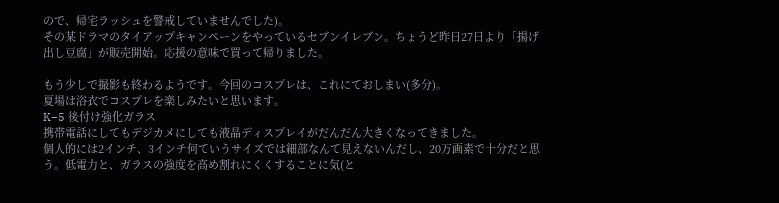ので、帰宅ラッシュを警戒していませんでした)。
その某ドラマのタイアップキャンペーンをやっているセブンイレブン。ちょうど昨日27日より「揚げ出し豆腐」が販売開始。応援の意味で買って帰りました。

もう少しで撮影も終わるようです。今回のコスプレは、これにておしまい(多分)。
夏場は浴衣でコスプレを楽しみたいと思います。
K−5 後付け強化ガラス
携帯電話にしてもデジカメにしても液晶ディスプレイがだんだん大きくなってきました。
個人的には2インチ、3インチ何ていうサイズでは細部なんて見えないんだし、20万画素で十分だと思う。低電力と、ガラスの強度を高め割れにくくすることに気(と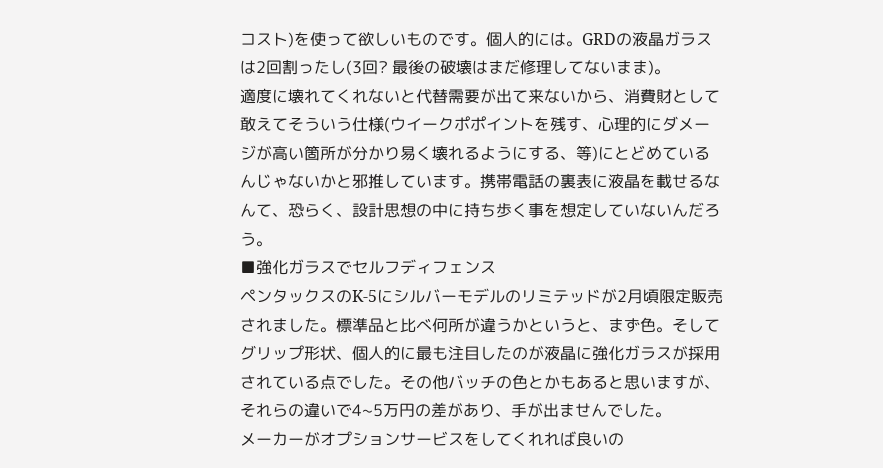コスト)を使って欲しいものです。個人的には。GRDの液晶ガラスは2回割ったし(3回? 最後の破壊はまだ修理してないまま)。
適度に壊れてくれないと代替需要が出て来ないから、消費財として敢えてそういう仕様(ウイークポポイントを残す、心理的にダメージが高い箇所が分かり易く壊れるようにする、等)にとどめているんじゃないかと邪推しています。携帯電話の裏表に液晶を載せるなんて、恐らく、設計思想の中に持ち歩く事を想定していないんだろう。
■強化ガラスでセルフディフェンス
ペンタックスのK-5にシルバーモデルのリミテッドが2月頃限定販売されました。標準品と比べ何所が違うかというと、まず色。そしてグリップ形状、個人的に最も注目したのが液晶に強化ガラスが採用されている点でした。その他バッチの色とかもあると思いますが、それらの違いで4~5万円の差があり、手が出ませんでした。
メーカーがオプションサービスをしてくれれば良いの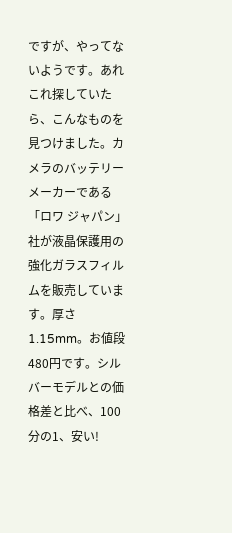ですが、やってないようです。あれこれ探していたら、こんなものを見つけました。カメラのバッテリーメーカーである「ロワ ジャパン」社が液晶保護用の強化ガラスフィルムを販売しています。厚さ1.15mm。お値段480円です。シルバーモデルとの価格差と比べ、100分の1、安い!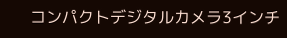コンパクトデジタルカメラ3インチ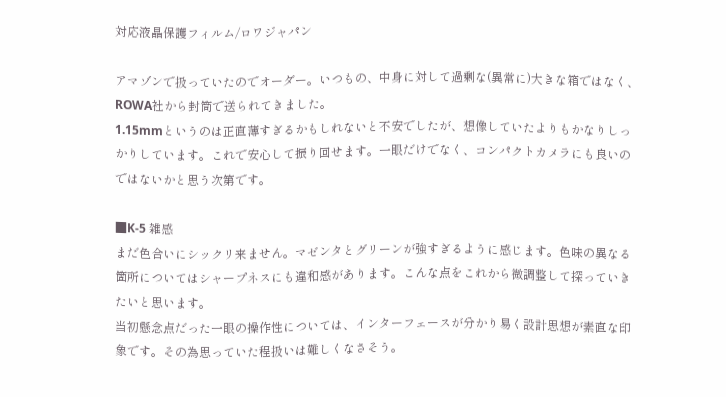対応液晶保護フィルム/ロワジャパン

アマゾンで扱っていたのでオーダー。いつもの、中身に対して過剰な(異常に)大きな箱ではなく、ROWA社から封筒で送られてきました。
1.15mmというのは正直薄すぎるかもしれないと不安でしたが、想像していたよりもかなりしっかりしています。これで安心して振り回せます。一眼だけでなく、コンパクトカメラにも良いのではないかと思う次第です。

■K-5 雑感
まだ色合いにシックリ来ません。マゼンタとグリーンが強すぎるように感じます。色味の異なる箇所についてはシャープネスにも違和感があります。こんな点をこれから微調整して探っていきたいと思います。
当初懸念点だった一眼の操作性については、インターフェースが分かり易く設計思想が素直な印象です。その為思っていた程扱いは難しくなさそう。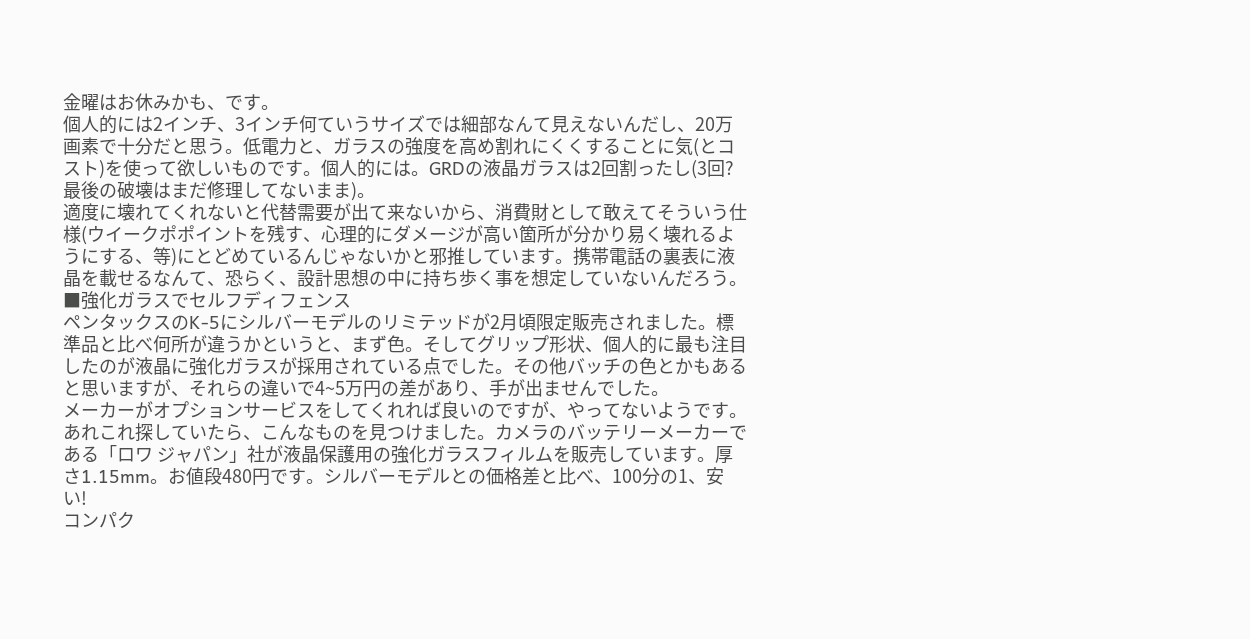金曜はお休みかも、です。
個人的には2インチ、3インチ何ていうサイズでは細部なんて見えないんだし、20万画素で十分だと思う。低電力と、ガラスの強度を高め割れにくくすることに気(とコスト)を使って欲しいものです。個人的には。GRDの液晶ガラスは2回割ったし(3回? 最後の破壊はまだ修理してないまま)。
適度に壊れてくれないと代替需要が出て来ないから、消費財として敢えてそういう仕様(ウイークポポイントを残す、心理的にダメージが高い箇所が分かり易く壊れるようにする、等)にとどめているんじゃないかと邪推しています。携帯電話の裏表に液晶を載せるなんて、恐らく、設計思想の中に持ち歩く事を想定していないんだろう。
■強化ガラスでセルフディフェンス
ペンタックスのK-5にシルバーモデルのリミテッドが2月頃限定販売されました。標準品と比べ何所が違うかというと、まず色。そしてグリップ形状、個人的に最も注目したのが液晶に強化ガラスが採用されている点でした。その他バッチの色とかもあると思いますが、それらの違いで4~5万円の差があり、手が出ませんでした。
メーカーがオプションサービスをしてくれれば良いのですが、やってないようです。あれこれ探していたら、こんなものを見つけました。カメラのバッテリーメーカーである「ロワ ジャパン」社が液晶保護用の強化ガラスフィルムを販売しています。厚さ1.15mm。お値段480円です。シルバーモデルとの価格差と比べ、100分の1、安い!
コンパク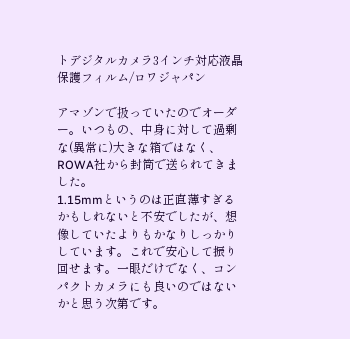トデジタルカメラ3インチ対応液晶保護フィルム/ロワジャパン

アマゾンで扱っていたのでオーダー。いつもの、中身に対して過剰な(異常に)大きな箱ではなく、ROWA社から封筒で送られてきました。
1.15mmというのは正直薄すぎるかもしれないと不安でしたが、想像していたよりもかなりしっかりしています。これで安心して振り回せます。一眼だけでなく、コンパクトカメラにも良いのではないかと思う次第です。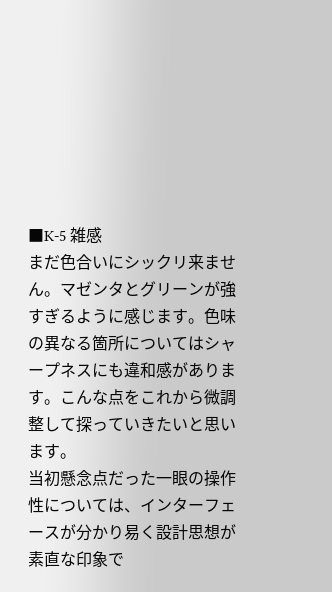■K-5 雑感
まだ色合いにシックリ来ません。マゼンタとグリーンが強すぎるように感じます。色味の異なる箇所についてはシャープネスにも違和感があります。こんな点をこれから微調整して探っていきたいと思います。
当初懸念点だった一眼の操作性については、インターフェースが分かり易く設計思想が素直な印象で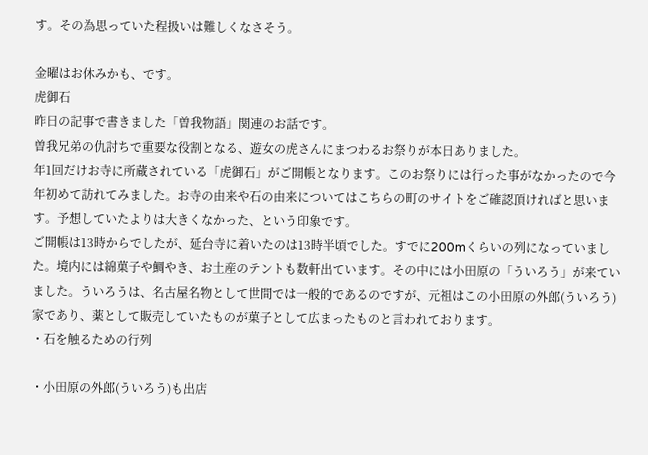す。その為思っていた程扱いは難しくなさそう。

金曜はお休みかも、です。
虎御石
昨日の記事で書きました「曽我物語」関連のお話です。
曽我兄弟の仇討ちで重要な役割となる、遊女の虎さんにまつわるお祭りが本日ありました。
年1回だけお寺に所蔵されている「虎御石」がご開帳となります。このお祭りには行った事がなかったので今年初めて訪れてみました。お寺の由来や石の由来についてはこちらの町のサイトをご確認頂ければと思います。予想していたよりは大きくなかった、という印象です。
ご開帳は13時からでしたが、延台寺に着いたのは13時半頃でした。すでに200mくらいの列になっていました。境内には綿菓子や鯛やき、お土産のテントも数軒出ています。その中には小田原の「ういろう」が来ていました。ういろうは、名古屋名物として世間では一般的であるのですが、元祖はこの小田原の外郎(ういろう)家であり、薬として販売していたものが菓子として広まったものと言われております。
・石を触るための行列

・小田原の外郎(ういろう)も出店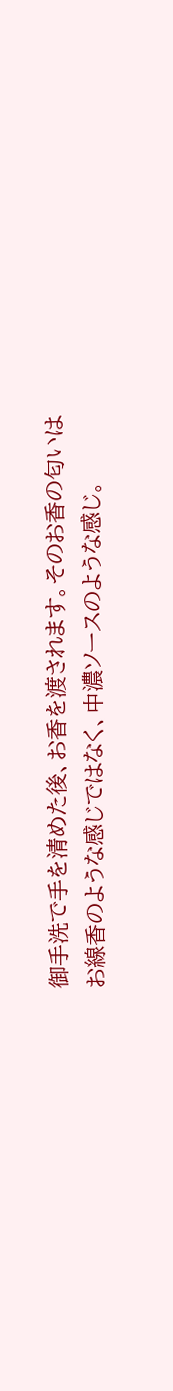御手洗で手を清めた後、お香を渡されます。そのお香の匂いはお線香のような感じではなく、中濃ソースのような感じ。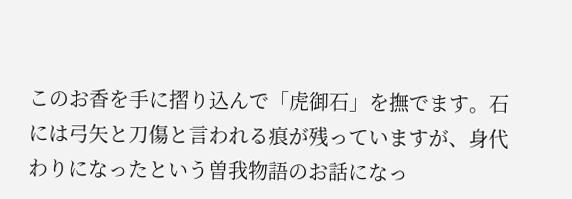このお香を手に摺り込んで「虎御石」を撫でます。石には弓矢と刀傷と言われる痕が残っていますが、身代わりになったという曽我物語のお話になっ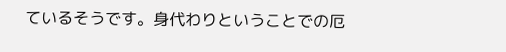ているそうです。身代わりということでの厄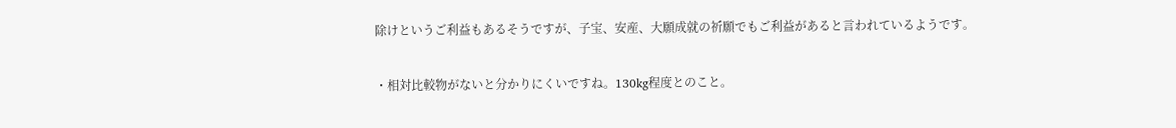除けというご利益もあるそうですが、子宝、安産、大願成就の祈願でもご利益があると言われているようです。

・相対比較物がないと分かりにくいですね。130kg程度とのこと。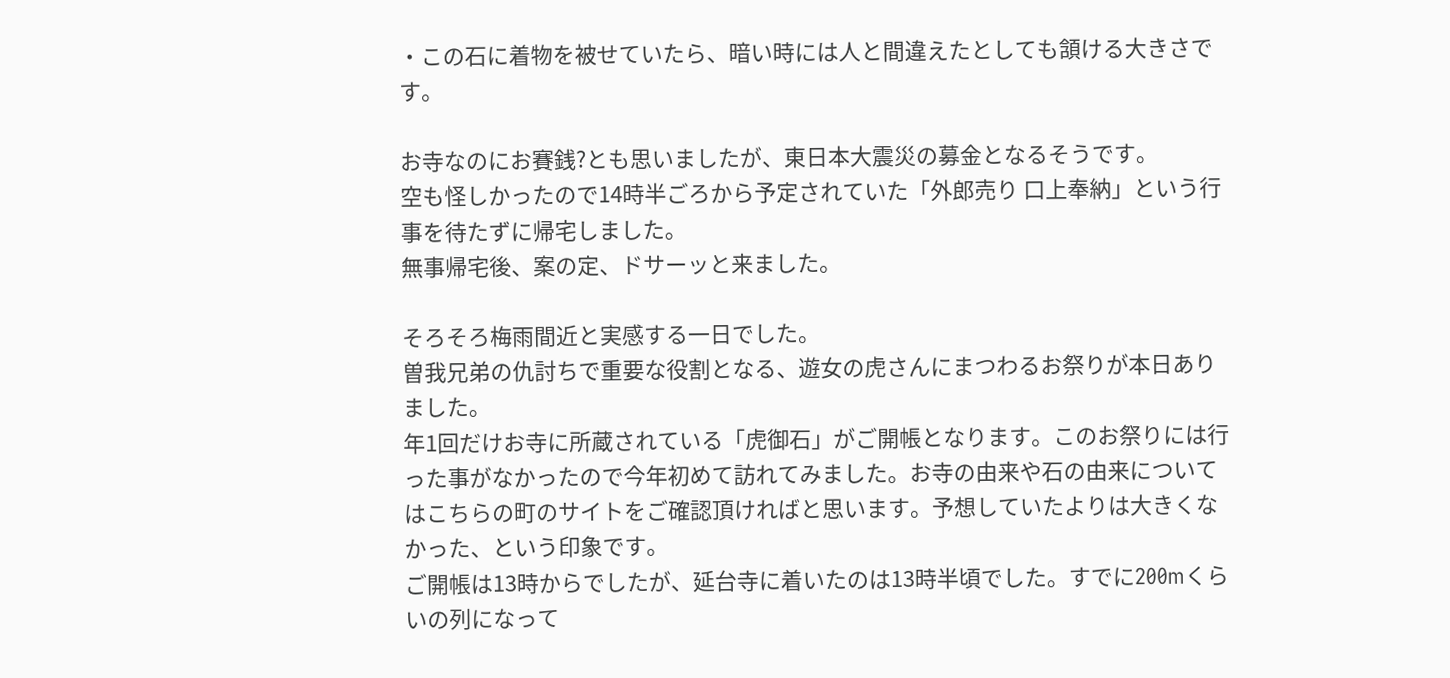・この石に着物を被せていたら、暗い時には人と間違えたとしても頷ける大きさです。

お寺なのにお賽銭?とも思いましたが、東日本大震災の募金となるそうです。
空も怪しかったので14時半ごろから予定されていた「外郎売り 口上奉納」という行事を待たずに帰宅しました。
無事帰宅後、案の定、ドサーッと来ました。

そろそろ梅雨間近と実感する一日でした。
曽我兄弟の仇討ちで重要な役割となる、遊女の虎さんにまつわるお祭りが本日ありました。
年1回だけお寺に所蔵されている「虎御石」がご開帳となります。このお祭りには行った事がなかったので今年初めて訪れてみました。お寺の由来や石の由来についてはこちらの町のサイトをご確認頂ければと思います。予想していたよりは大きくなかった、という印象です。
ご開帳は13時からでしたが、延台寺に着いたのは13時半頃でした。すでに200mくらいの列になって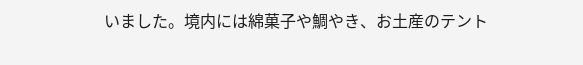いました。境内には綿菓子や鯛やき、お土産のテント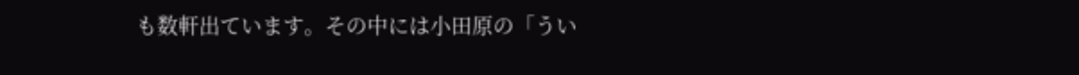も数軒出ています。その中には小田原の「うい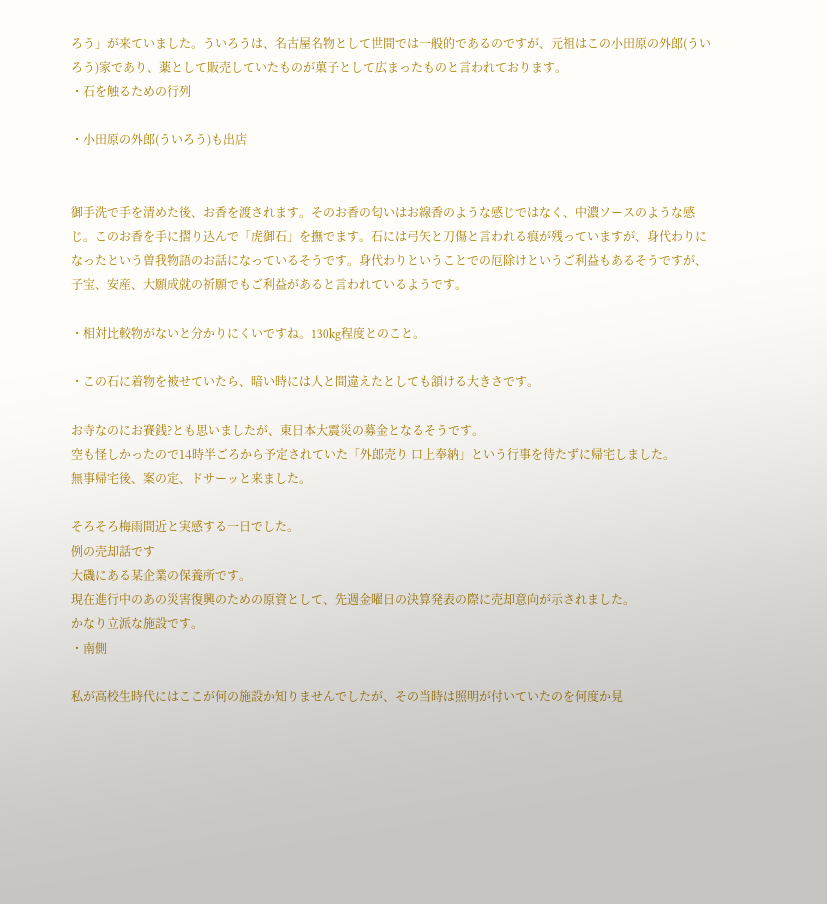ろう」が来ていました。ういろうは、名古屋名物として世間では一般的であるのですが、元祖はこの小田原の外郎(ういろう)家であり、薬として販売していたものが菓子として広まったものと言われております。
・石を触るための行列

・小田原の外郎(ういろう)も出店


御手洗で手を清めた後、お香を渡されます。そのお香の匂いはお線香のような感じではなく、中濃ソースのような感じ。このお香を手に摺り込んで「虎御石」を撫でます。石には弓矢と刀傷と言われる痕が残っていますが、身代わりになったという曽我物語のお話になっているそうです。身代わりということでの厄除けというご利益もあるそうですが、子宝、安産、大願成就の祈願でもご利益があると言われているようです。

・相対比較物がないと分かりにくいですね。130kg程度とのこと。

・この石に着物を被せていたら、暗い時には人と間違えたとしても頷ける大きさです。

お寺なのにお賽銭?とも思いましたが、東日本大震災の募金となるそうです。
空も怪しかったので14時半ごろから予定されていた「外郎売り 口上奉納」という行事を待たずに帰宅しました。
無事帰宅後、案の定、ドサーッと来ました。

そろそろ梅雨間近と実感する一日でした。
例の売却話です
大磯にある某企業の保養所です。
現在進行中のあの災害復興のための原資として、先週金曜日の決算発表の際に売却意向が示されました。
かなり立派な施設です。
・南側

私が高校生時代にはここが何の施設か知りませんでしたが、その当時は照明が付いていたのを何度か見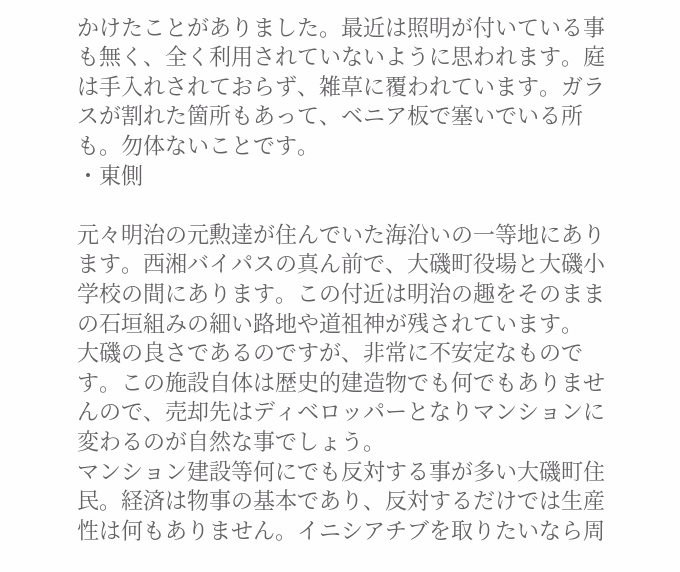かけたことがありました。最近は照明が付いている事も無く、全く利用されていないように思われます。庭は手入れされておらず、雑草に覆われています。ガラスが割れた箇所もあって、ベニア板で塞いでいる所も。勿体ないことです。
・東側

元々明治の元勲達が住んでいた海沿いの一等地にあります。西湘バイパスの真ん前で、大磯町役場と大磯小学校の間にあります。この付近は明治の趣をそのままの石垣組みの細い路地や道祖神が残されています。
大磯の良さであるのですが、非常に不安定なものです。この施設自体は歴史的建造物でも何でもありませんので、売却先はディベロッパーとなりマンションに変わるのが自然な事でしょう。
マンション建設等何にでも反対する事が多い大磯町住民。経済は物事の基本であり、反対するだけでは生産性は何もありません。イニシアチブを取りたいなら周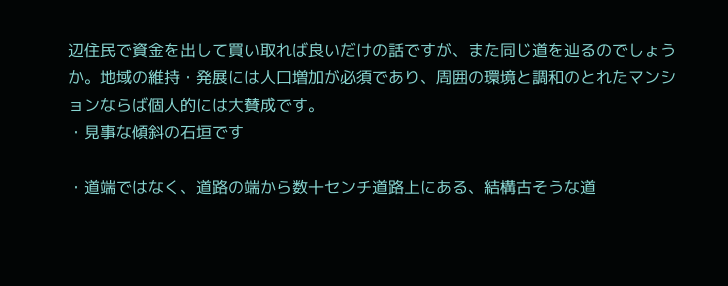辺住民で資金を出して買い取れば良いだけの話ですが、また同じ道を辿るのでしょうか。地域の維持・発展には人口増加が必須であり、周囲の環境と調和のとれたマンションならば個人的には大賛成です。
・見事な傾斜の石垣です

・道端ではなく、道路の端から数十センチ道路上にある、結構古そうな道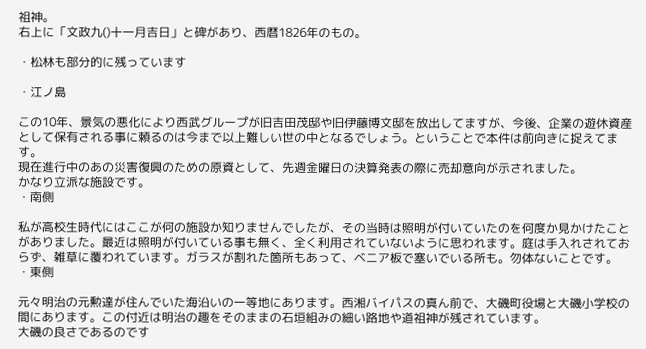祖神。
右上に「文政九()十一月吉日」と碑があり、西暦1826年のもの。

・松林も部分的に残っています

・江ノ島

この10年、景気の悪化により西武グループが旧吉田茂邸や旧伊藤博文邸を放出してますが、今後、企業の遊休資産として保有される事に頼るのは今まで以上難しい世の中となるでしょう。ということで本件は前向きに捉えてます。
現在進行中のあの災害復興のための原資として、先週金曜日の決算発表の際に売却意向が示されました。
かなり立派な施設です。
・南側

私が高校生時代にはここが何の施設か知りませんでしたが、その当時は照明が付いていたのを何度か見かけたことがありました。最近は照明が付いている事も無く、全く利用されていないように思われます。庭は手入れされておらず、雑草に覆われています。ガラスが割れた箇所もあって、ベニア板で塞いでいる所も。勿体ないことです。
・東側

元々明治の元勲達が住んでいた海沿いの一等地にあります。西湘バイパスの真ん前で、大磯町役場と大磯小学校の間にあります。この付近は明治の趣をそのままの石垣組みの細い路地や道祖神が残されています。
大磯の良さであるのです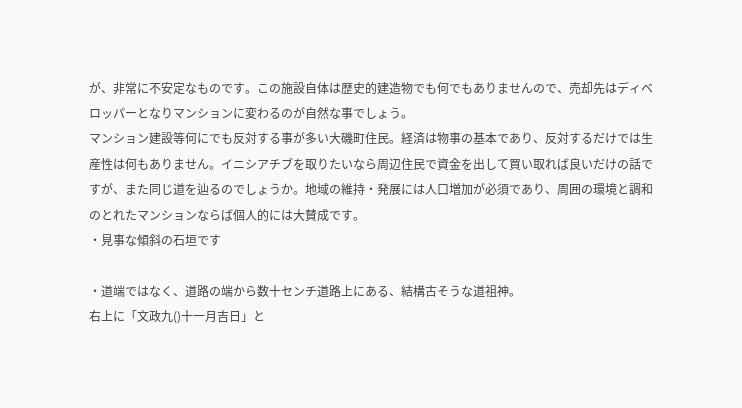が、非常に不安定なものです。この施設自体は歴史的建造物でも何でもありませんので、売却先はディベロッパーとなりマンションに変わるのが自然な事でしょう。
マンション建設等何にでも反対する事が多い大磯町住民。経済は物事の基本であり、反対するだけでは生産性は何もありません。イニシアチブを取りたいなら周辺住民で資金を出して買い取れば良いだけの話ですが、また同じ道を辿るのでしょうか。地域の維持・発展には人口増加が必須であり、周囲の環境と調和のとれたマンションならば個人的には大賛成です。
・見事な傾斜の石垣です

・道端ではなく、道路の端から数十センチ道路上にある、結構古そうな道祖神。
右上に「文政九()十一月吉日」と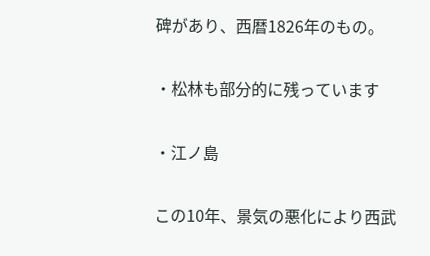碑があり、西暦1826年のもの。

・松林も部分的に残っています

・江ノ島

この10年、景気の悪化により西武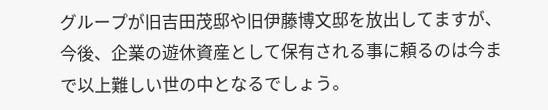グループが旧吉田茂邸や旧伊藤博文邸を放出してますが、今後、企業の遊休資産として保有される事に頼るのは今まで以上難しい世の中となるでしょう。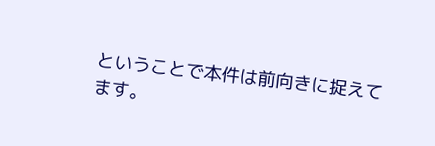ということで本件は前向きに捉えてます。